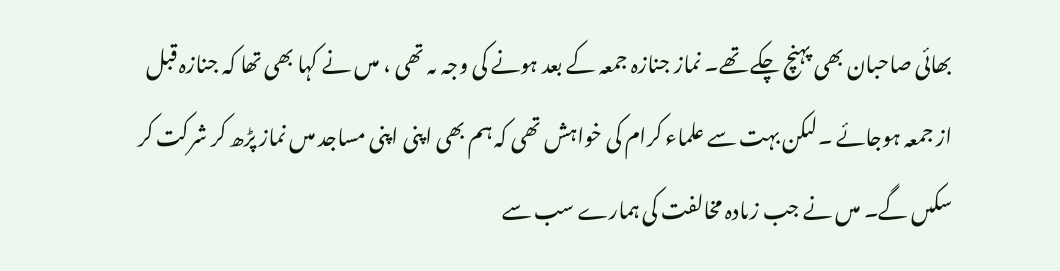بھائى صاحبان بھى پہنچ چکے تھے۔ نماز جنازہ جمعہ کے بعد ہونے کى وجہ ىہ تھى ، مىں نے کہا بھى تھا کہ جنازہ قبل از جمعہ ہوجائے ۔لىکن بہت سے علماء کرام کى خواہش تھى کہ ہم بھى اپنى اپنى مساجد مىں نماز پڑھ کر شرکت کر سکىں گے۔ مىں نے جب زىادہ مخالفت کى ہمارے سب سے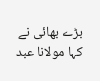بڑے بھائى نے کہا مولانا عبد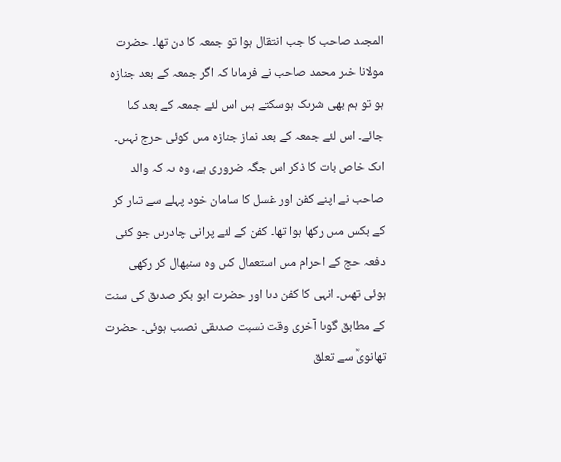المجىد صاحب کا جب انتقال ہوا تو جمعہ کا دن تھا۔ حضرت مولانا خىر محمد صاحب نے فرماىا کہ اگر جمعہ کے بعد جنازہ ہو تو ہم بھى شرىک ہوسکتے ہىں اس لئے جمعہ کے بعد کىا جائے۔ اس لئے جمعہ کے بعد نماز جنازہ مىں کوئى حرج نہىں۔ اىک خاص بات کا ذکر اس جگہ ضرورى ہے، وہ ىہ کہ والد صاحب نے اپنے کفن اور غسل کا سامان خود پہلے سے تىار کر کے بکس مىں رکھا ہوا تھا۔ کفن کے لئے پرانى چادرىں جو کئى دفعہ حج کے احرام مىں استعمال کىں وہ سنبھال کر رکھى ہوئى تھىں۔ انہى کا کفن دىا اور حضرت ابو بکر صدىق کى سنت کے مطابق گوىا آخرى وقت نسبت صدىقى نصىب ہوئى۔ حضرت تھانوىؒ سے تعلق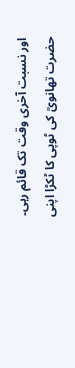اور نسبت آخرى وقت تک قائم رہى۔ حضرت تھانوىؒ کى ٹوپى کا ٹکڑا اپنى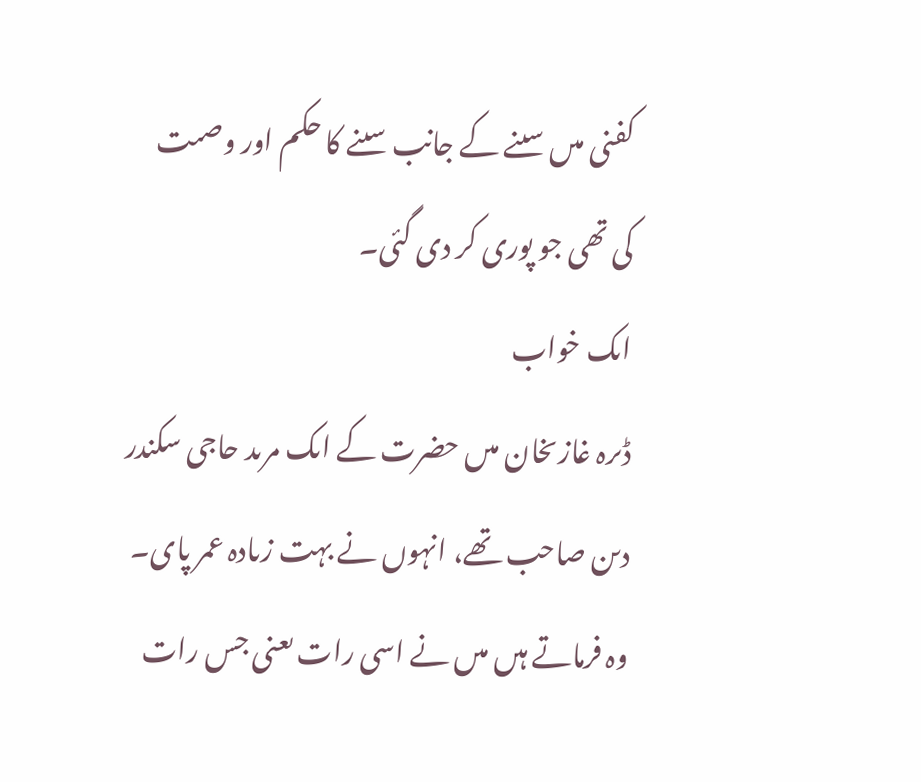کفنى مىں سىنے کے جانب سىنے کا حکم اور وصىت کى تھى جو پورى کر دى گئى۔
اىک خواب
ڈىرہ غازىخان مىں حضرت کے اىک مرىد حاجى سکندر دىن صاحب تھے، انہوں نے بہت زىادہ عمر پاى۔ وہ فرماتے ہىں مىں نے اسى رات ىعنى جس رات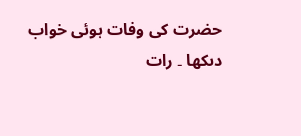حضرت کى وفات ہوئى خواب دىکھا ۔ رات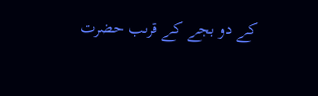کے دو بجے کے قرىب حضرت